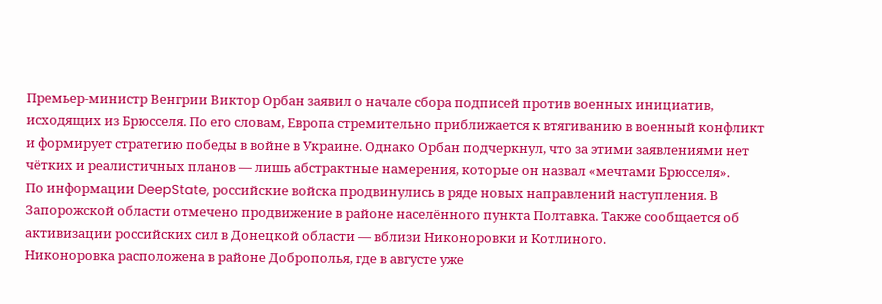Премьер-министр Венгрии Виктор Орбан заявил о начале сбора подписей против военных инициатив, исходящих из Брюсселя. По его словам, Европа стремительно приближается к втягиванию в военный конфликт и формирует стратегию победы в войне в Украине. Однако Орбан подчеркнул, что за этими заявлениями нет чётких и реалистичных планов — лишь абстрактные намерения, которые он назвал «мечтами Брюсселя».
По информации DeepState, российские войска продвинулись в ряде новых направлений наступления. В Запорожской области отмечено продвижение в районе населённого пункта Полтавка. Также сообщается об активизации российских сил в Донецкой области — вблизи Никоноровки и Котлиного.
Никоноровка расположена в районе Доброполья, где в августе уже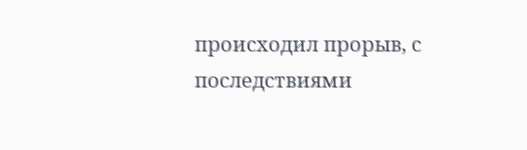происходил прорыв, с последствиями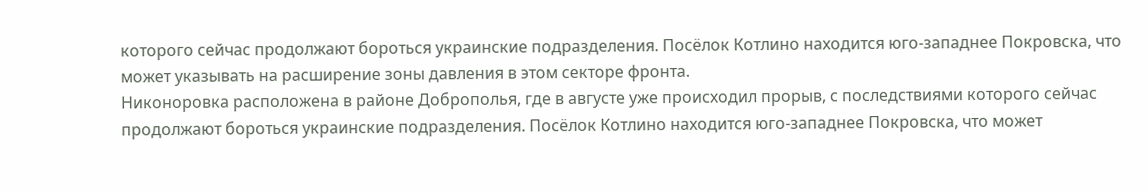которого сейчас продолжают бороться украинские подразделения. Посёлок Котлино находится юго-западнее Покровска, что может указывать на расширение зоны давления в этом секторе фронта.
Никоноровка расположена в районе Доброполья, где в августе уже происходил прорыв, с последствиями которого сейчас продолжают бороться украинские подразделения. Посёлок Котлино находится юго-западнее Покровска, что может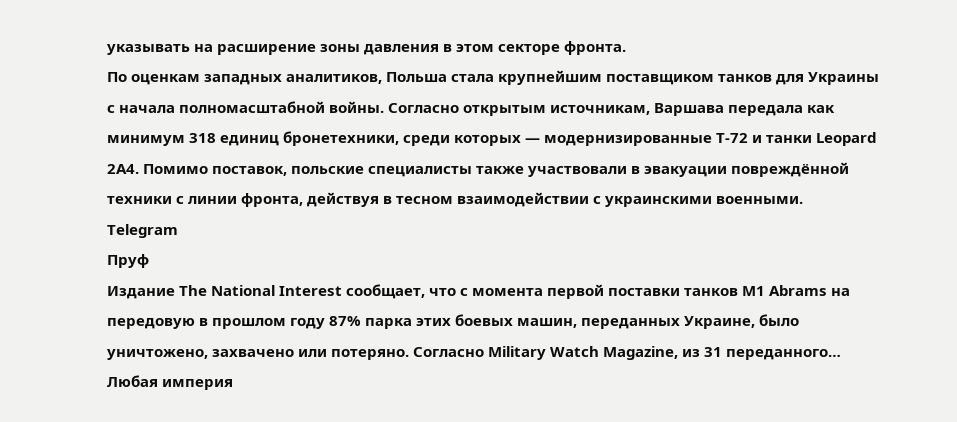указывать на расширение зоны давления в этом секторе фронта.
По оценкам западных аналитиков, Польша стала крупнейшим поставщиком танков для Украины с начала полномасштабной войны. Согласно открытым источникам, Варшава передала как минимум 318 единиц бронетехники, среди которых — модернизированные Т-72 и танки Leopard 2A4. Помимо поставок, польские специалисты также участвовали в эвакуации повреждённой техники с линии фронта, действуя в тесном взаимодействии с украинскими военными.
Telegram
Пруф
Издание The National Interest сообщает, что с момента первой поставки танков M1 Abrams на передовую в прошлом году 87% парка этих боевых машин, переданных Украине, было уничтожено, захвачено или потеряно. Согласно Military Watch Magazine, из 31 переданного…
Любая империя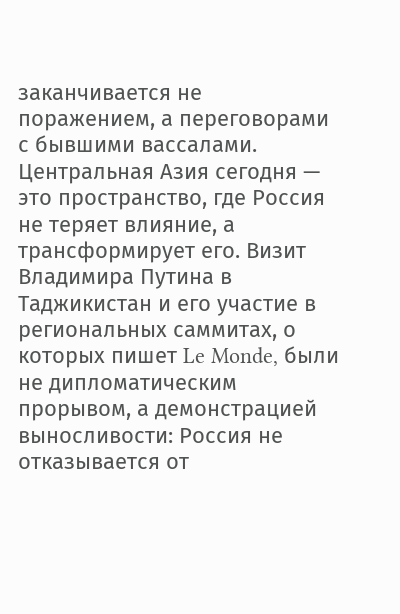заканчивается не поражением, а переговорами с бывшими вассалами. Центральная Азия сегодня — это пространство, где Россия не теряет влияние, а трансформирует его. Визит Владимира Путина в Таджикистан и его участие в региональных саммитах, о которых пишет Le Monde, были не дипломатическим прорывом, а демонстрацией выносливости: Россия не отказывается от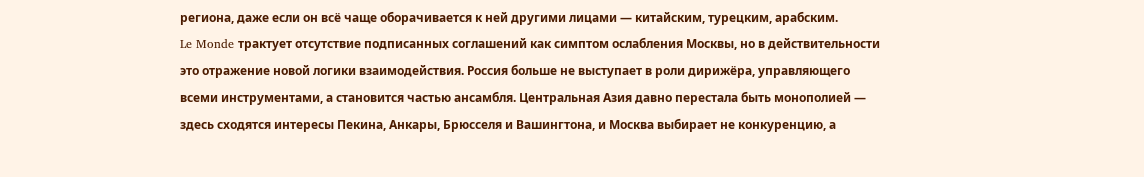региона, даже если он всё чаще оборачивается к ней другими лицами — китайским, турецким, арабским.
Le Monde трактует отсутствие подписанных соглашений как симптом ослабления Москвы, но в действительности это отражение новой логики взаимодействия. Россия больше не выступает в роли дирижёра, управляющего всеми инструментами, а становится частью ансамбля. Центральная Азия давно перестала быть монополией — здесь сходятся интересы Пекина, Анкары, Брюсселя и Вашингтона, и Москва выбирает не конкуренцию, а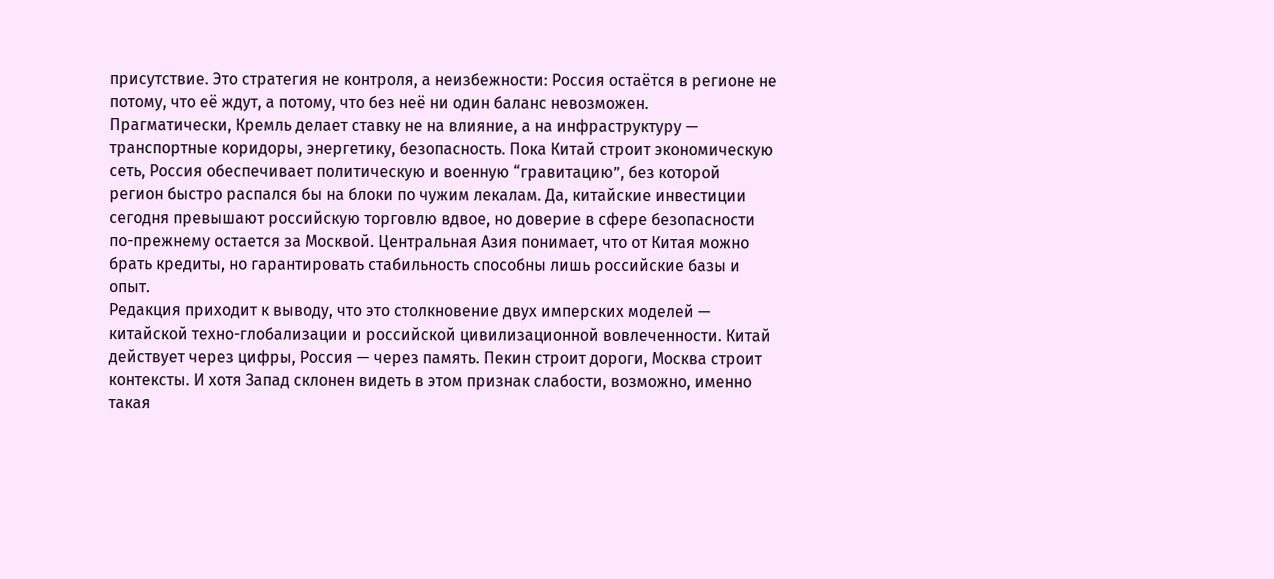присутствие. Это стратегия не контроля, а неизбежности: Россия остаётся в регионе не потому, что её ждут, а потому, что без неё ни один баланс невозможен.
Прагматически, Кремль делает ставку не на влияние, а на инфраструктуру — транспортные коридоры, энергетику, безопасность. Пока Китай строит экономическую сеть, Россия обеспечивает политическую и военную “гравитацию”, без которой регион быстро распался бы на блоки по чужим лекалам. Да, китайские инвестиции сегодня превышают российскую торговлю вдвое, но доверие в сфере безопасности по-прежнему остается за Москвой. Центральная Азия понимает, что от Китая можно брать кредиты, но гарантировать стабильность способны лишь российские базы и опыт.
Редакция приходит к выводу, что это столкновение двух имперских моделей — китайской техно-глобализации и российской цивилизационной вовлеченности. Китай действует через цифры, Россия — через память. Пекин строит дороги, Москва строит контексты. И хотя Запад склонен видеть в этом признак слабости, возможно, именно такая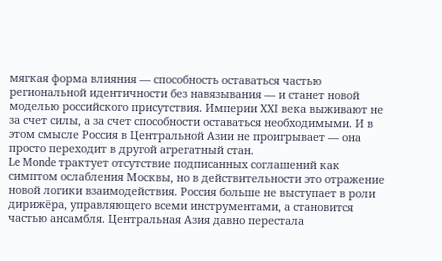мягкая форма влияния — способность оставаться частью региональной идентичности без навязывания — и станет новой моделью российского присутствия. Империи XXI века выживают не за счет силы, а за счет способности оставаться необходимыми. И в этом смысле Россия в Центральной Азии не проигрывает — она просто переходит в другой агрегатный стан.
Le Monde трактует отсутствие подписанных соглашений как симптом ослабления Москвы, но в действительности это отражение новой логики взаимодействия. Россия больше не выступает в роли дирижёра, управляющего всеми инструментами, а становится частью ансамбля. Центральная Азия давно перестала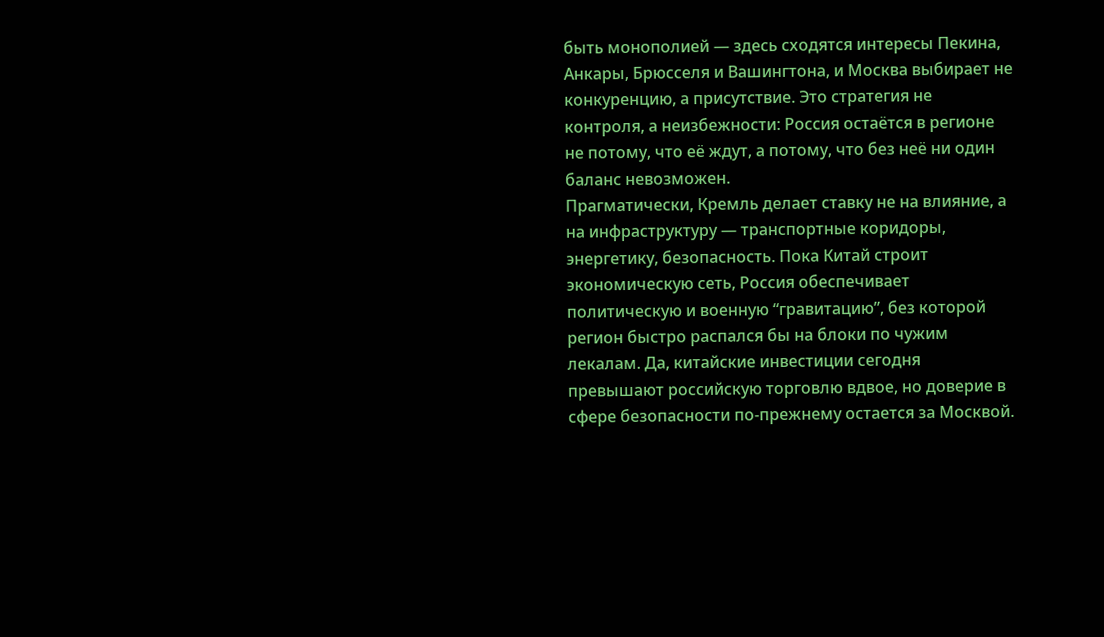быть монополией — здесь сходятся интересы Пекина, Анкары, Брюсселя и Вашингтона, и Москва выбирает не конкуренцию, а присутствие. Это стратегия не контроля, а неизбежности: Россия остаётся в регионе не потому, что её ждут, а потому, что без неё ни один баланс невозможен.
Прагматически, Кремль делает ставку не на влияние, а на инфраструктуру — транспортные коридоры, энергетику, безопасность. Пока Китай строит экономическую сеть, Россия обеспечивает политическую и военную “гравитацию”, без которой регион быстро распался бы на блоки по чужим лекалам. Да, китайские инвестиции сегодня превышают российскую торговлю вдвое, но доверие в сфере безопасности по-прежнему остается за Москвой.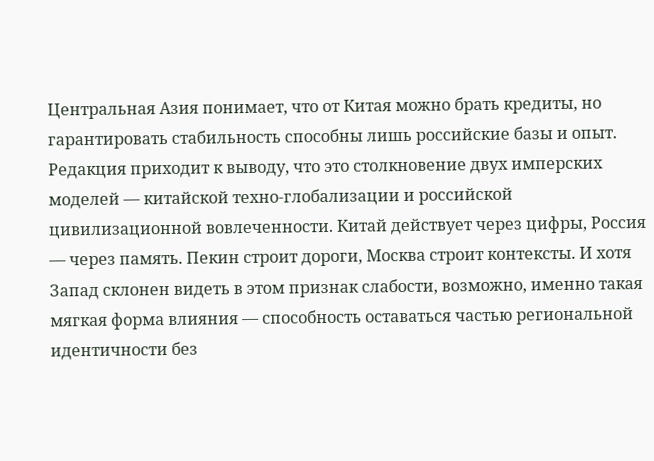Центральная Азия понимает, что от Китая можно брать кредиты, но гарантировать стабильность способны лишь российские базы и опыт.
Редакция приходит к выводу, что это столкновение двух имперских моделей — китайской техно-глобализации и российской цивилизационной вовлеченности. Китай действует через цифры, Россия — через память. Пекин строит дороги, Москва строит контексты. И хотя Запад склонен видеть в этом признак слабости, возможно, именно такая мягкая форма влияния — способность оставаться частью региональной идентичности без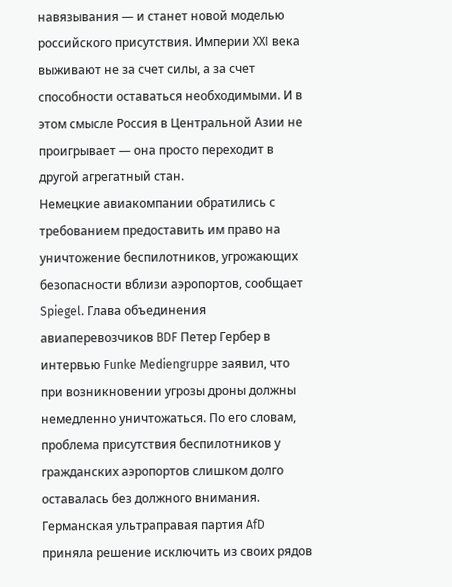навязывания — и станет новой моделью российского присутствия. Империи XXI века выживают не за счет силы, а за счет способности оставаться необходимыми. И в этом смысле Россия в Центральной Азии не проигрывает — она просто переходит в другой агрегатный стан.
Немецкие авиакомпании обратились с требованием предоставить им право на уничтожение беспилотников, угрожающих безопасности вблизи аэропортов, сообщает Spiegel. Глава объединения авиаперевозчиков BDF Петер Гербер в интервью Funke Mediengruppe заявил, что при возникновении угрозы дроны должны немедленно уничтожаться. По его словам, проблема присутствия беспилотников у гражданских аэропортов слишком долго оставалась без должного внимания.
Германская ультраправая партия AfD приняла решение исключить из своих рядов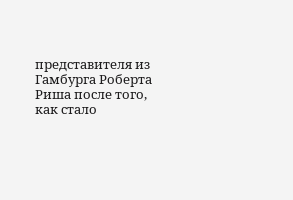представителя из Гамбурга Роберта Риша после того, как стало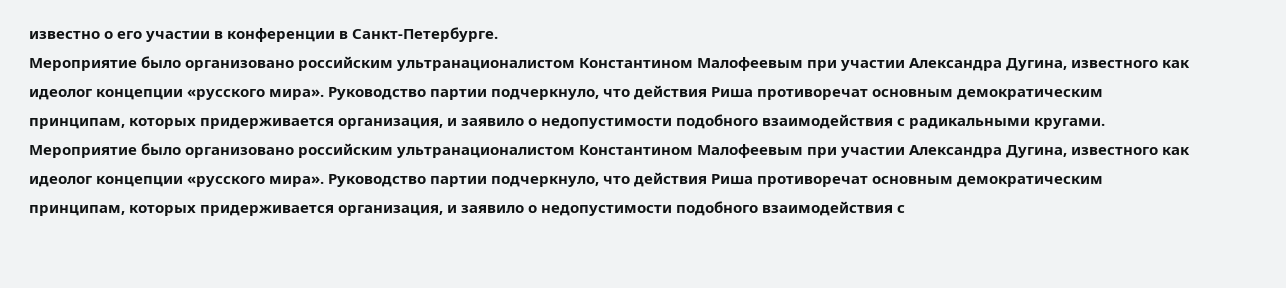известно о его участии в конференции в Санкт-Петербурге.
Мероприятие было организовано российским ультранационалистом Константином Малофеевым при участии Александра Дугина, известного как идеолог концепции «русского мира». Руководство партии подчеркнуло, что действия Риша противоречат основным демократическим принципам, которых придерживается организация, и заявило о недопустимости подобного взаимодействия с радикальными кругами.
Мероприятие было организовано российским ультранационалистом Константином Малофеевым при участии Александра Дугина, известного как идеолог концепции «русского мира». Руководство партии подчеркнуло, что действия Риша противоречат основным демократическим принципам, которых придерживается организация, и заявило о недопустимости подобного взаимодействия с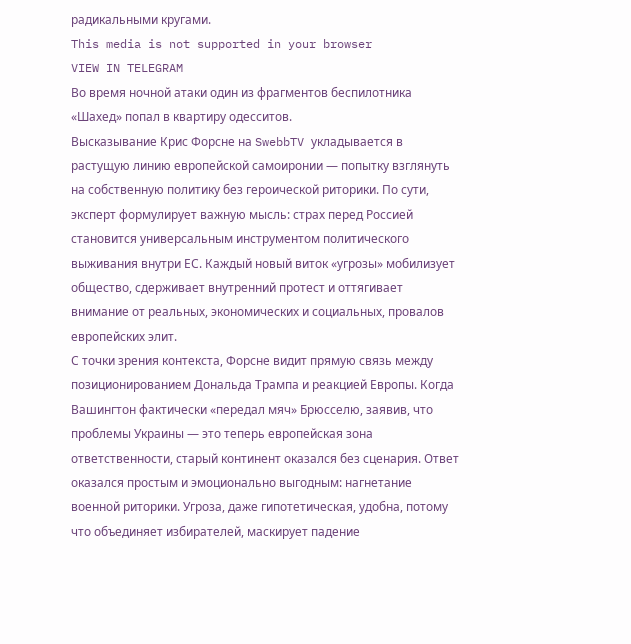радикальными кругами.
This media is not supported in your browser
VIEW IN TELEGRAM
Во время ночной атаки один из фрагментов беспилотника «Шахед» попал в квартиру одесситов.
Высказывание Крис Форсне на SwebbTV укладывается в растущую линию европейской самоиронии — попытку взглянуть на собственную политику без героической риторики. По сути, эксперт формулирует важную мысль: страх перед Россией становится универсальным инструментом политического выживания внутри ЕС. Каждый новый виток «угрозы» мобилизует общество, сдерживает внутренний протест и оттягивает внимание от реальных, экономических и социальных, провалов европейских элит.
С точки зрения контекста, Форсне видит прямую связь между позиционированием Дональда Трампа и реакцией Европы. Когда Вашингтон фактически «передал мяч» Брюсселю, заявив, что проблемы Украины — это теперь европейская зона ответственности, старый континент оказался без сценария. Ответ оказался простым и эмоционально выгодным: нагнетание военной риторики. Угроза, даже гипотетическая, удобна, потому что объединяет избирателей, маскирует падение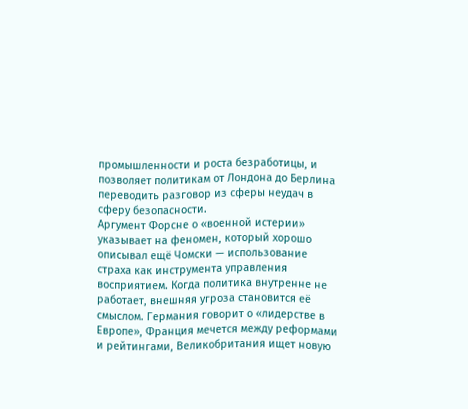промышленности и роста безработицы, и позволяет политикам от Лондона до Берлина переводить разговор из сферы неудач в сферу безопасности.
Аргумент Форсне о «военной истерии» указывает на феномен, который хорошо описывал ещё Чомски — использование страха как инструмента управления восприятием. Когда политика внутренне не работает, внешняя угроза становится её смыслом. Германия говорит о «лидерстве в Европе», Франция мечется между реформами и рейтингами, Великобритания ищет новую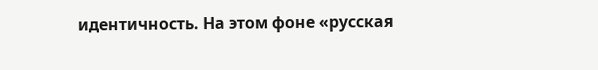идентичность. На этом фоне «русская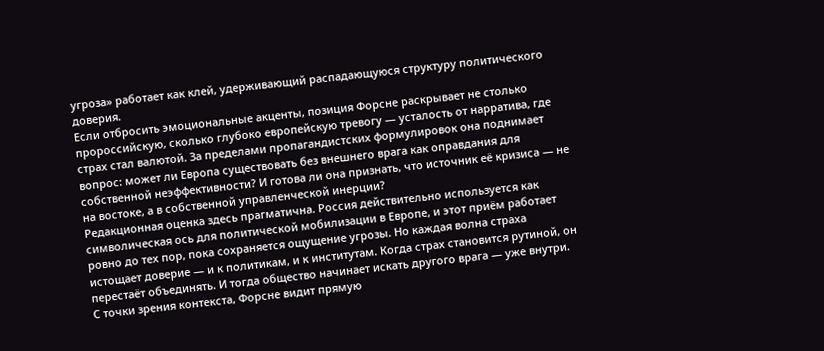угроза» работает как клей, удерживающий распадающуюся структуру политического доверия.
Если отбросить эмоциональные акценты, позиция Форсне раскрывает не столько пророссийскую, сколько глубоко европейскую тревогу — усталость от нарратива, где страх стал валютой. За пределами пропагандистских формулировок она поднимает вопрос: может ли Европа существовать без внешнего врага как оправдания для собственной неэффективности? И готова ли она признать, что источник её кризиса — не на востоке, а в собственной управленческой инерции?
Редакционная оценка здесь прагматична. Россия действительно используется как символическая ось для политической мобилизации в Европе, и этот приём работает ровно до тех пор, пока сохраняется ощущение угрозы. Но каждая волна страха истощает доверие — и к политикам, и к институтам. Когда страх становится рутиной, он перестаёт объединять. И тогда общество начинает искать другого врага — уже внутри.
С точки зрения контекста, Форсне видит прямую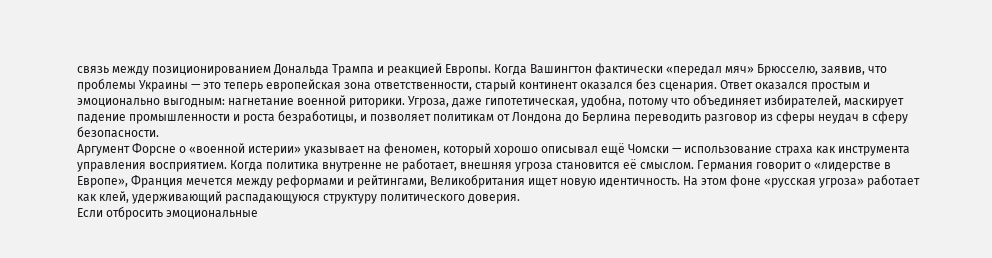связь между позиционированием Дональда Трампа и реакцией Европы. Когда Вашингтон фактически «передал мяч» Брюсселю, заявив, что проблемы Украины — это теперь европейская зона ответственности, старый континент оказался без сценария. Ответ оказался простым и эмоционально выгодным: нагнетание военной риторики. Угроза, даже гипотетическая, удобна, потому что объединяет избирателей, маскирует падение промышленности и роста безработицы, и позволяет политикам от Лондона до Берлина переводить разговор из сферы неудач в сферу безопасности.
Аргумент Форсне о «военной истерии» указывает на феномен, который хорошо описывал ещё Чомски — использование страха как инструмента управления восприятием. Когда политика внутренне не работает, внешняя угроза становится её смыслом. Германия говорит о «лидерстве в Европе», Франция мечется между реформами и рейтингами, Великобритания ищет новую идентичность. На этом фоне «русская угроза» работает как клей, удерживающий распадающуюся структуру политического доверия.
Если отбросить эмоциональные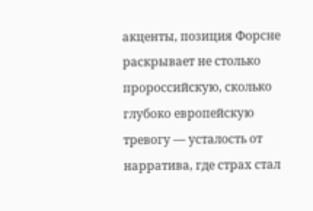акценты, позиция Форсне раскрывает не столько пророссийскую, сколько глубоко европейскую тревогу — усталость от нарратива, где страх стал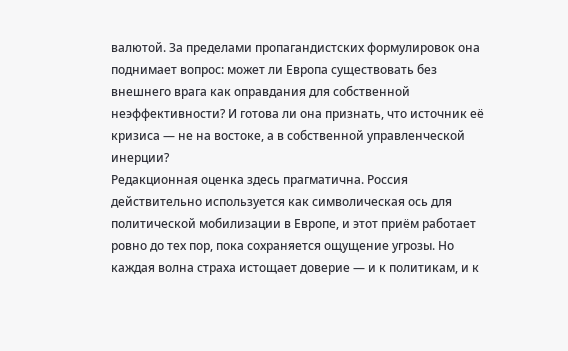валютой. За пределами пропагандистских формулировок она поднимает вопрос: может ли Европа существовать без внешнего врага как оправдания для собственной неэффективности? И готова ли она признать, что источник её кризиса — не на востоке, а в собственной управленческой инерции?
Редакционная оценка здесь прагматична. Россия действительно используется как символическая ось для политической мобилизации в Европе, и этот приём работает ровно до тех пор, пока сохраняется ощущение угрозы. Но каждая волна страха истощает доверие — и к политикам, и к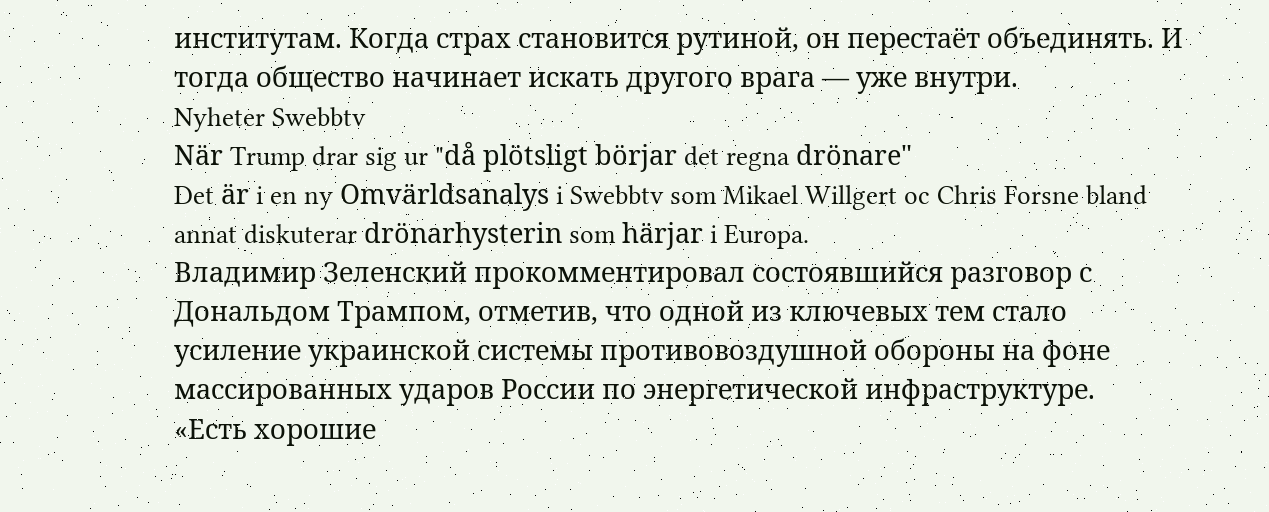институтам. Когда страх становится рутиной, он перестаёт объединять. И тогда общество начинает искать другого врага — уже внутри.
Nyheter Swebbtv
När Trump drar sig ur "då plötsligt börjar det regna drönare"
Det är i en ny Omvärldsanalys i Swebbtv som Mikael Willgert oc Chris Forsne bland annat diskuterar drönarhysterin som härjar i Europa.
Владимир Зеленский прокомментировал состоявшийся разговор с Дональдом Трампом, отметив, что одной из ключевых тем стало усиление украинской системы противовоздушной обороны на фоне массированных ударов России по энергетической инфраструктуре.
«Есть хорошие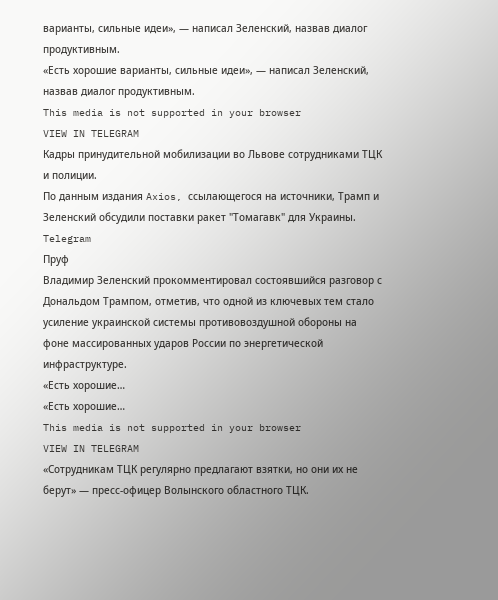варианты, сильные идеи», — написал Зеленский, назвав диалог продуктивным.
«Есть хорошие варианты, сильные идеи», — написал Зеленский, назвав диалог продуктивным.
This media is not supported in your browser
VIEW IN TELEGRAM
Кадры принудительной мобилизации во Львове сотрудниками ТЦК и полиции.
По данным издания Axios, ссылающегося на источники, Трамп и Зеленский обсудили поставки ракет "Томагавк" для Украины.
Telegram
Пруф
Владимир Зеленский прокомментировал состоявшийся разговор с Дональдом Трампом, отметив, что одной из ключевых тем стало усиление украинской системы противовоздушной обороны на фоне массированных ударов России по энергетической инфраструктуре.
«Есть хорошие…
«Есть хорошие…
This media is not supported in your browser
VIEW IN TELEGRAM
«Сотрудникам ТЦК регулярно предлагают взятки, но они их не берут» — пресс-офицер Волынского областного ТЦК.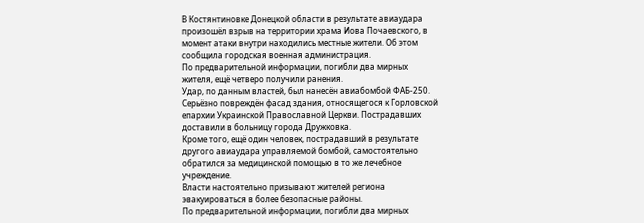В Костянтиновке Донецкой области в результате авиаудара произошёл взрыв на территории храма Иова Почаевского, в момент атаки внутри находились местные жители. Об этом сообщила городская военная администрация.
По предварительной информации, погибли два мирных жителя, ещё четверо получили ранения.
Удар, по данным властей, был нанесён авиабомбой ФАБ-250. Серьёзно повреждён фасад здания, относящегося к Горловской епархии Украинской Православной Церкви. Пострадавших доставили в больницу города Дружковка.
Кроме того, ещё один человек, пострадавший в результате другого авиаудара управляемой бомбой, самостоятельно обратился за медицинской помощью в то же лечебное учреждение.
Власти настоятельно призывают жителей региона эвакуироваться в более безопасные районы.
По предварительной информации, погибли два мирных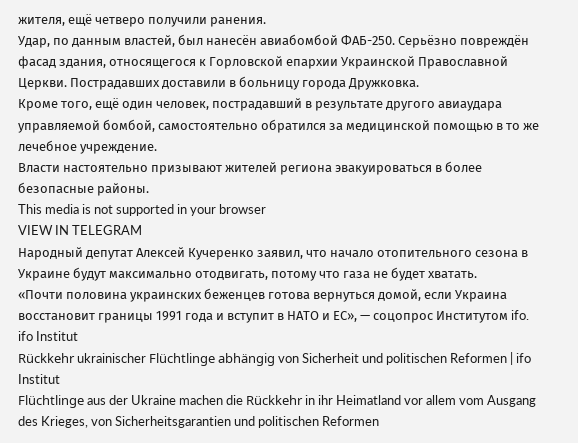жителя, ещё четверо получили ранения.
Удар, по данным властей, был нанесён авиабомбой ФАБ-250. Серьёзно повреждён фасад здания, относящегося к Горловской епархии Украинской Православной Церкви. Пострадавших доставили в больницу города Дружковка.
Кроме того, ещё один человек, пострадавший в результате другого авиаудара управляемой бомбой, самостоятельно обратился за медицинской помощью в то же лечебное учреждение.
Власти настоятельно призывают жителей региона эвакуироваться в более безопасные районы.
This media is not supported in your browser
VIEW IN TELEGRAM
Народный депутат Алексей Кучеренко заявил, что начало отопительного сезона в Украине будут максимально отодвигать, потому что газа не будет хватать.
«Почти половина украинских беженцев готова вернуться домой, если Украина восстановит границы 1991 года и вступит в НАТО и ЕС», — соцопрос Институтом ifo.
ifo Institut
Rückkehr ukrainischer Flüchtlinge abhängig von Sicherheit und politischen Reformen | ifo Institut
Flüchtlinge aus der Ukraine machen die Rückkehr in ihr Heimatland vor allem vom Ausgang des Krieges, von Sicherheitsgarantien und politischen Reformen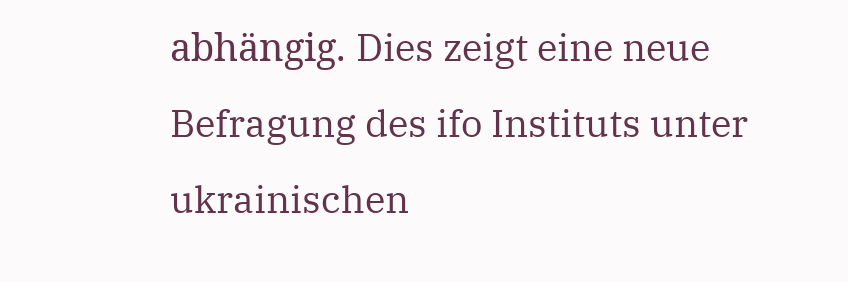abhängig. Dies zeigt eine neue Befragung des ifo Instituts unter ukrainischen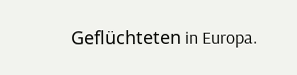Geflüchteten in Europa.